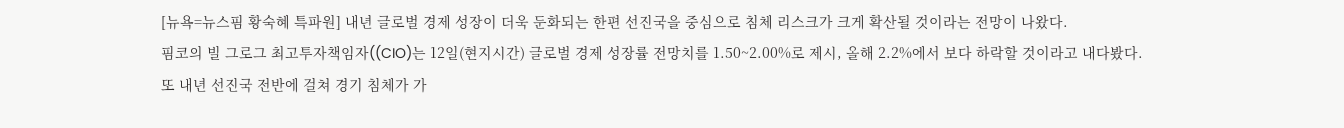[뉴욕=뉴스핌 황숙혜 특파원] 내년 글로벌 경제 성장이 더욱 둔화되는 한편 선진국을 중심으로 침체 리스크가 크게 확산될 것이라는 전망이 나왔다.
핌코의 빌 그로그 최고투자책임자((CIO)는 12일(현지시간) 글로벌 경제 성장률 전망치를 1.50~2.00%로 제시, 올해 2.2%에서 보다 하락할 것이라고 내다봤다.
또 내년 선진국 전반에 걸쳐 경기 침체가 가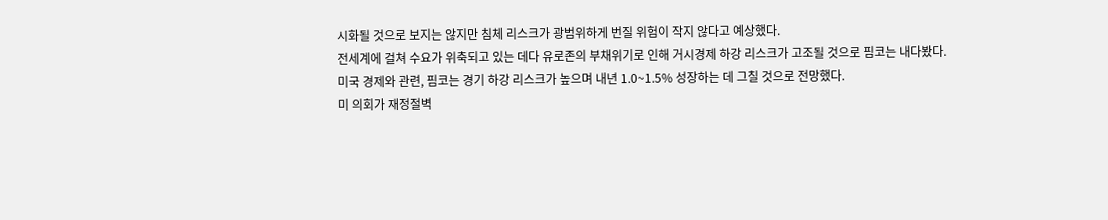시화될 것으로 보지는 않지만 침체 리스크가 광범위하게 번질 위험이 작지 않다고 예상했다.
전세계에 걸쳐 수요가 위축되고 있는 데다 유로존의 부채위기로 인해 거시경제 하강 리스크가 고조될 것으로 핌코는 내다봤다.
미국 경제와 관련, 핌코는 경기 하강 리스크가 높으며 내년 1.0~1.5% 성장하는 데 그칠 것으로 전망했다.
미 의회가 재정절벽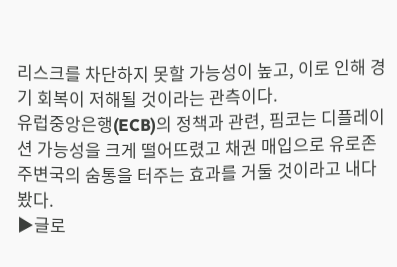리스크를 차단하지 못할 가능성이 높고, 이로 인해 경기 회복이 저해될 것이라는 관측이다.
유럽중앙은행(ECB)의 정책과 관련, 핌코는 디플레이션 가능성을 크게 떨어뜨렸고 채권 매입으로 유로존 주변국의 숨통을 터주는 효과를 거둘 것이라고 내다봤다.
▶글로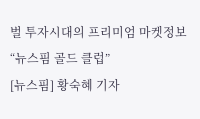벌 투자시대의 프리미엄 마켓정보 “뉴스핌 골드 클럽”
[뉴스핌] 황숙혜 기자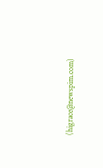(higrace@newspim.com)